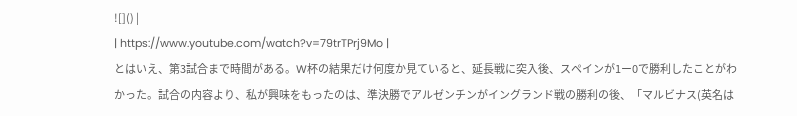![]() |
| https://www.youtube.com/watch?v=79trTPrj9Mo |
とはいえ、第3試合まで時間がある。W杯の結果だけ何度か見ていると、延長戦に突入後、スペインが1ー0で勝利したことがわかった。試合の内容より、私が興味をもったのは、準決勝でアルゼンチンがイングランド戦の勝利の後、「マルビナス(英名は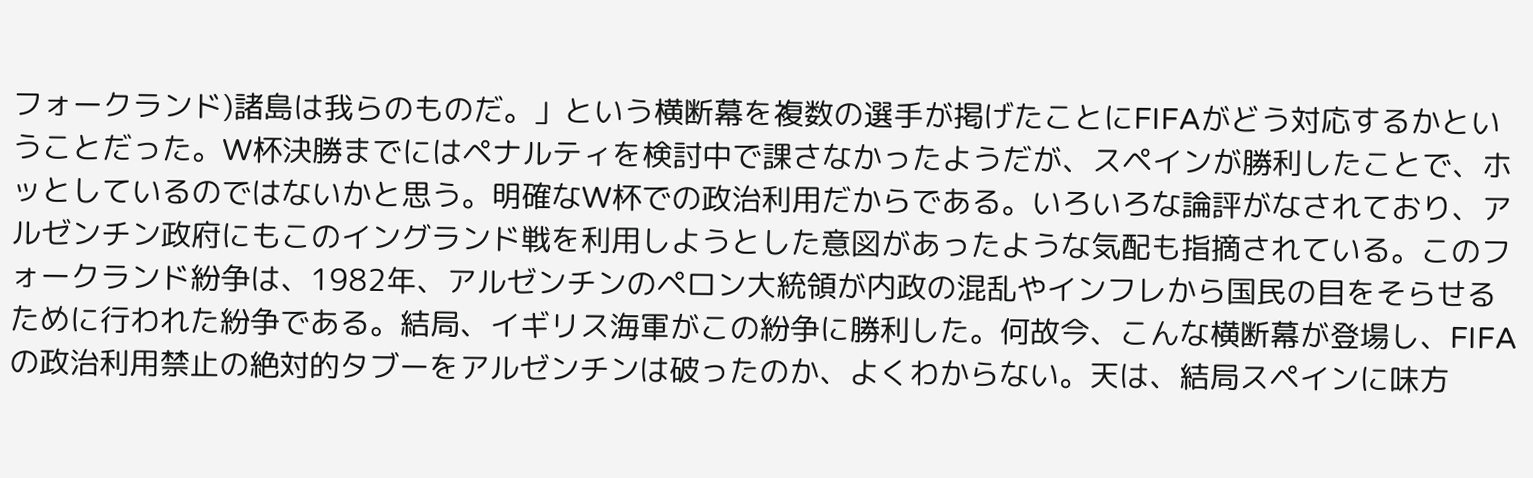フォークランド)諸島は我らのものだ。」という横断幕を複数の選手が掲げたことにFIFAがどう対応するかということだった。W杯決勝までにはペナルティを検討中で課さなかったようだが、スペインが勝利したことで、ホッとしているのではないかと思う。明確なW杯での政治利用だからである。いろいろな論評がなされており、アルゼンチン政府にもこのイングランド戦を利用しようとした意図があったような気配も指摘されている。このフォークランド紛争は、1982年、アルゼンチンのペロン大統領が内政の混乱やインフレから国民の目をそらせるために行われた紛争である。結局、イギリス海軍がこの紛争に勝利した。何故今、こんな横断幕が登場し、FIFAの政治利用禁止の絶対的タブーをアルゼンチンは破ったのか、よくわからない。天は、結局スペインに味方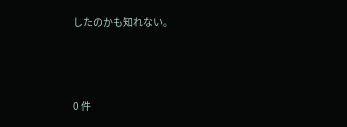したのかも知れない。





0 件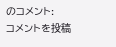のコメント:
コメントを投稿